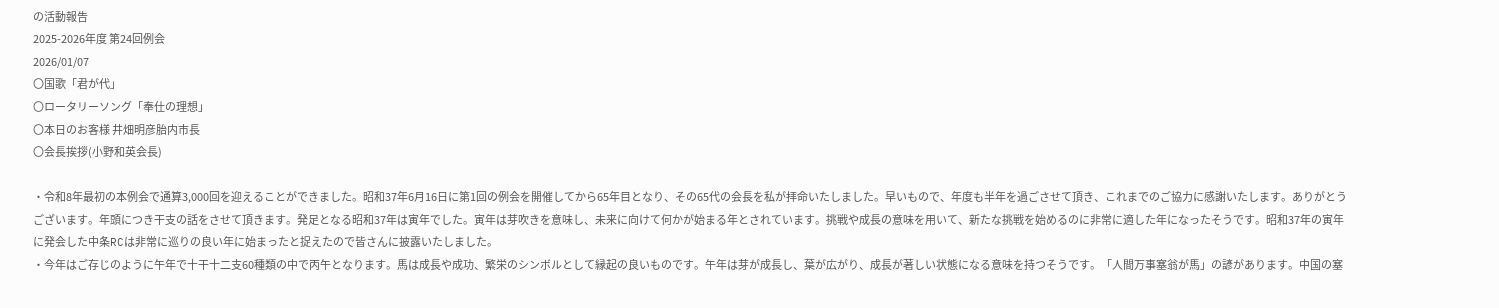の活動報告
2025-2026年度 第24回例会
2026/01/07
〇国歌「君が代」
〇ロータリーソング「奉仕の理想」
〇本日のお客様 井畑明彦胎内市長
〇会長挨拶(小野和英会長)

・令和8年最初の本例会で通算3,000回を迎えることができました。昭和37年6月16日に第1回の例会を開催してから65年目となり、その65代の会長を私が拝命いたしました。早いもので、年度も半年を過ごさせて頂き、これまでのご協力に感謝いたします。ありがとうございます。年頭につき干支の話をさせて頂きます。発足となる昭和37年は寅年でした。寅年は芽吹きを意味し、未来に向けて何かが始まる年とされています。挑戦や成長の意味を用いて、新たな挑戦を始めるのに非常に適した年になったそうです。昭和37年の寅年に発会した中条RCは非常に巡りの良い年に始まったと捉えたので皆さんに披露いたしました。
・今年はご存じのように午年で十干十二支60種類の中で丙午となります。馬は成長や成功、繁栄のシンボルとして縁起の良いものです。午年は芽が成長し、葉が広がり、成長が著しい状態になる意味を持つそうです。「人間万事塞翁が馬」の諺があります。中国の塞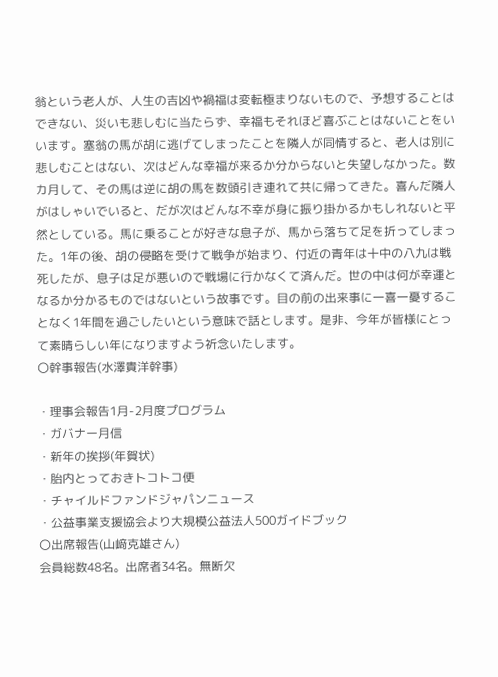翁という老人が、人生の吉凶や禍福は変転極まりないもので、予想することはできない、災いも悲しむに当たらず、幸福もそれほど喜ぶことはないことをいいます。塞翁の馬が胡に逃げてしまったことを隣人が同情すると、老人は別に悲しむことはない、次はどんな幸福が来るか分からないと失望しなかった。数カ月して、その馬は逆に胡の馬を数頭引き連れて共に帰ってきた。喜んだ隣人がはしゃいでいると、だが次はどんな不幸が身に振り掛かるかもしれないと平然としている。馬に乗ることが好きな息子が、馬から落ちて足を折ってしまった。1年の後、胡の侵略を受けて戦争が始まり、付近の青年は十中の八九は戦死したが、息子は足が悪いので戦場に行かなくて済んだ。世の中は何が幸運となるか分かるものではないという故事です。目の前の出来事に一喜一憂することなく1年間を過ごしたいという意味で話とします。是非、今年が皆様にとって素晴らしい年になりますよう祈念いたします。
〇幹事報告(水澤貴洋幹事)

・理事会報告1月-2月度プログラム
・ガバナー月信
・新年の挨拶(年賀状)
・胎内とっておきトコトコ便
・チャイルドファンドジャパンニュース
・公益事業支援協会より大規模公益法人500ガイドブック
〇出席報告(山﨑克雄さん)
会員総数48名。出席者34名。無断欠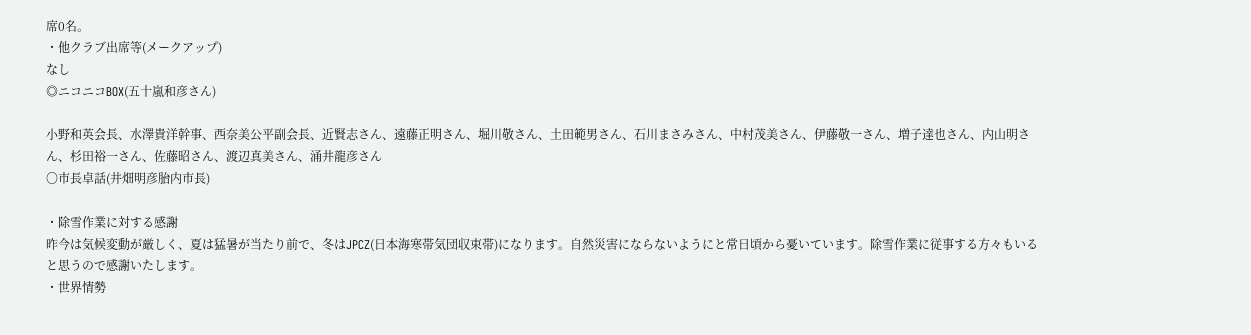席0名。
・他クラブ出席等(メークアップ)
なし
◎ニコニコBOX(五十嵐和彦さん)

小野和英会長、水澤貴洋幹事、西奈美公平副会長、近賢志さん、遠藤正明さん、堀川敬さん、土田範男さん、石川まさみさん、中村茂美さん、伊藤敬一さん、増子達也さん、内山明さん、杉田裕一さん、佐藤昭さん、渡辺真美さん、涌井龍彦さん
〇市長卓話(井畑明彦胎内市長)

・除雪作業に対する感謝
昨今は気候変動が厳しく、夏は猛暑が当たり前で、冬はJPCZ(日本海寒帯気団収束帯)になります。自然災害にならないようにと常日頃から憂いています。除雪作業に従事する方々もいると思うので感謝いたします。
・世界情勢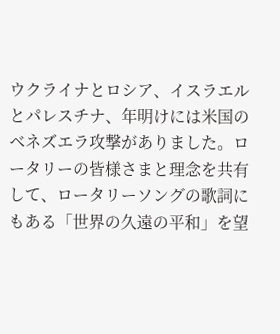ウクライナとロシア、イスラエルとパレスチナ、年明けには米国のベネズエラ攻撃がありました。ロータリーの皆様さまと理念を共有して、ロータリーソングの歌詞にもある「世界の久遠の平和」を望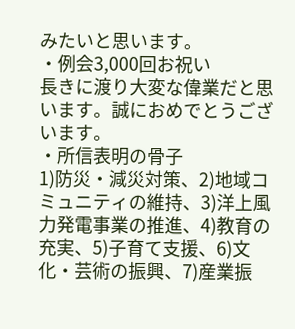みたいと思います。
・例会3,000回お祝い
長きに渡り大変な偉業だと思います。誠におめでとうございます。
・所信表明の骨子
1)防災・減災対策、2)地域コミュニティの維持、3)洋上風力発電事業の推進、4)教育の充実、5)子育て支援、6)文化・芸術の振興、7)産業振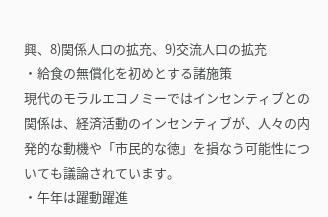興、8)関係人口の拡充、9)交流人口の拡充
・給食の無償化を初めとする諸施策
現代のモラルエコノミーではインセンティブとの関係は、経済活動のインセンティブが、人々の内発的な動機や「市民的な徳」を損なう可能性についても議論されています。
・午年は躍動躍進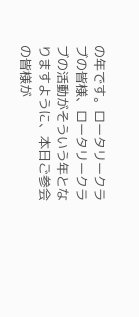の年です。ロータリークラブの皆様、ロータリークラブの活動がそういう年となりますように、本日ご参会の皆様が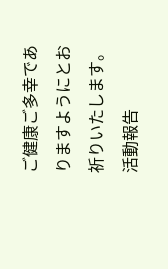ご健康ご多幸でありますようにとお祈りいたします。
活動報告